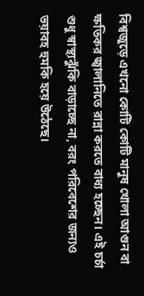বিশ্বজুড়ে এখনো কোটি কোটি মানুষ খোলা আগুন বা ক্ষতিকর জ্বালানিতে রান্না করতে বাধ্য হচ্ছেন। এই চর্চা শুধু স্বাস্থ্যঝুঁকি বাড়াচ্ছে না, বরং পরিবেশের জন্যও ভয়াবহ হুমকি হয়ে উঠেছে।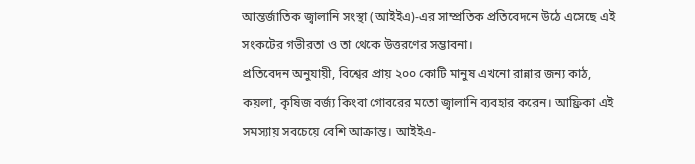আন্তর্জাতিক জ্বালানি সংস্থা (আইইএ)-এর সাম্প্রতিক প্রতিবেদনে উঠে এসেছে এই সংকটের গভীরতা ও তা থেকে উত্তরণের সম্ভাবনা।
প্রতিবেদন অনুযায়ী, বিশ্বের প্রায় ২০০ কোটি মানুষ এখনো রান্নার জন্য কাঠ, কয়লা, কৃষিজ বর্জ্য কিংবা গোবরের মতো জ্বালানি ব্যবহার করেন। আফ্রিকা এই সমস্যায় সবচেয়ে বেশি আক্রান্ত। আইইএ-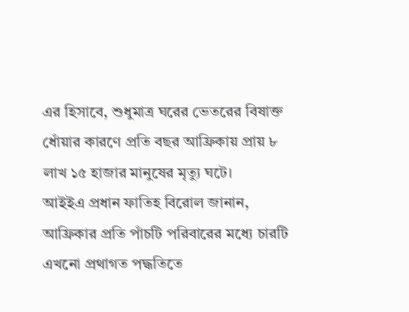এর হিসাবে, শুধুমাত্র ঘরের ভেতরের বিষাক্ত ধোঁয়ার কারণে প্রতি বছর আফ্রিকায় প্রায় ৮ লাখ ১৫ হাজার মানুষের মৃত্যু ঘটে।
আইইএ প্রধান ফাতিহ বিরোল জানান, আফ্রিকার প্রতি পাঁচটি পরিবারের মধ্যে চারটি এখনো প্রথাগত পদ্ধতিতে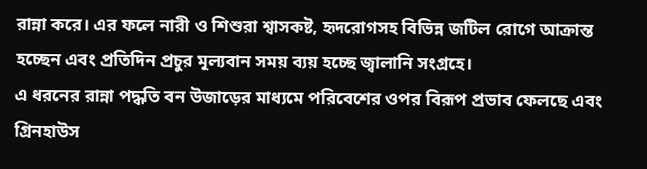রান্না করে। এর ফলে নারী ও শিশুরা শ্বাসকষ্ট, হৃদরোগসহ বিভিন্ন জটিল রোগে আক্রান্ত হচ্ছেন এবং প্রতিদিন প্রচুর মূল্যবান সময় ব্যয় হচ্ছে জ্বালানি সংগ্রহে।
এ ধরনের রান্না পদ্ধতি বন উজাড়ের মাধ্যমে পরিবেশের ওপর বিরূপ প্রভাব ফেলছে এবং গ্রিনহাউস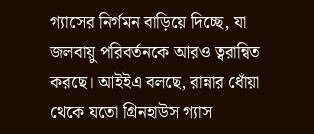গ্যাসের নির্গমন বাড়িয়ে দিচ্ছে, যা জলবায়ু পরিবর্তনকে আরও ত্বরান্বিত করছে। আইইএ বলছে, রান্নার ধোঁয়া থেকে যতো গ্রিনহাউস গ্যাস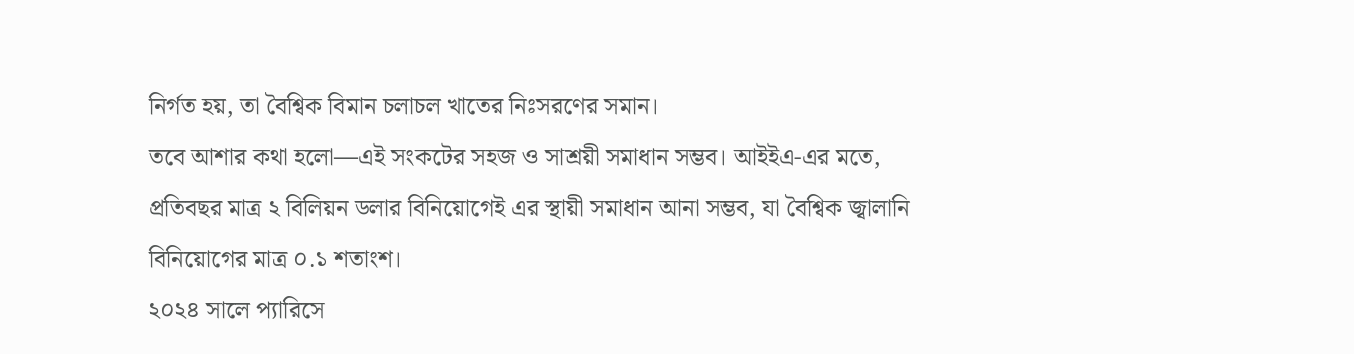নির্গত হয়, তা বৈশ্বিক বিমান চলাচল খাতের নিঃসরণের সমান।
তবে আশার কথা হলো—এই সংকটের সহজ ও সাশ্রয়ী সমাধান সম্ভব। আইইএ-এর মতে, প্রতিবছর মাত্র ২ বিলিয়ন ডলার বিনিয়োগেই এর স্থায়ী সমাধান আনা সম্ভব, যা বৈশ্বিক জ্বালানি বিনিয়োগের মাত্র ০.১ শতাংশ।
২০২৪ সালে প্যারিসে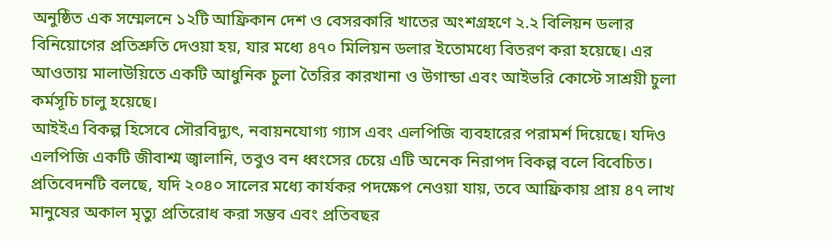অনুষ্ঠিত এক সম্মেলনে ১২টি আফ্রিকান দেশ ও বেসরকারি খাতের অংশগ্রহণে ২.২ বিলিয়ন ডলার বিনিয়োগের প্রতিশ্রুতি দেওয়া হয়, যার মধ্যে ৪৭০ মিলিয়ন ডলার ইতোমধ্যে বিতরণ করা হয়েছে। এর আওতায় মালাউয়িতে একটি আধুনিক চুলা তৈরির কারখানা ও উগান্ডা এবং আইভরি কোস্টে সাশ্রয়ী চুলা কর্মসূচি চালু হয়েছে।
আইইএ বিকল্প হিসেবে সৌরবিদ্যুৎ, নবায়নযোগ্য গ্যাস এবং এলপিজি ব্যবহারের পরামর্শ দিয়েছে। যদিও এলপিজি একটি জীবাশ্ম জ্বালানি, তবুও বন ধ্বংসের চেয়ে এটি অনেক নিরাপদ বিকল্প বলে বিবেচিত।
প্রতিবেদনটি বলছে, যদি ২০৪০ সালের মধ্যে কার্যকর পদক্ষেপ নেওয়া যায়, তবে আফ্রিকায় প্রায় ৪৭ লাখ মানুষের অকাল মৃত্যু প্রতিরোধ করা সম্ভব এবং প্রতিবছর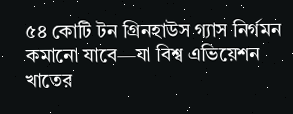৫৪ কোটি টন গ্রিনহাউস গ্যাস নির্গমন কমানো যাবে—যা বিশ্ব এভিয়েশন খাতের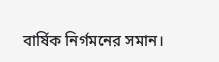বার্ষিক নির্গমনের সমান।